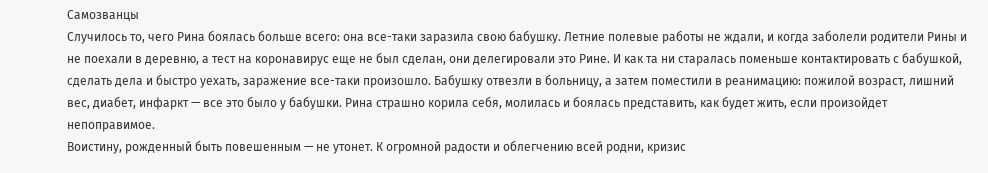Самозванцы
Случилось то, чего Рина боялась больше всего: она все-таки заразила свою бабушку. Летние полевые работы не ждали, и когда заболели родители Рины и не поехали в деревню, а тест на коронавирус еще не был сделан, они делегировали это Рине. И как та ни старалась поменьше контактировать с бабушкой, сделать дела и быстро уехать, заражение все-таки произошло. Бабушку отвезли в больницу, а затем поместили в реанимацию: пожилой возраст, лишний вес, диабет, инфаркт — все это было у бабушки. Рина страшно корила себя, молилась и боялась представить, как будет жить, если произойдет непоправимое.
Воистину, рожденный быть повешенным — не утонет. К огромной радости и облегчению всей родни, кризис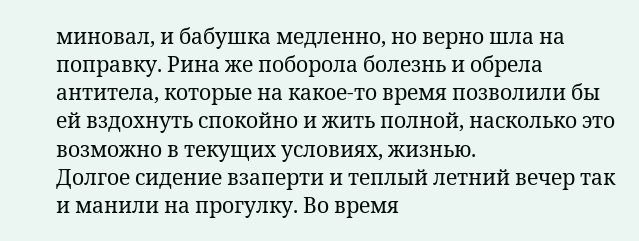миновал, и бабушка медленно, но верно шла на поправку. Рина же поборола болезнь и обрела антитела, которые на какое-то время позволили бы ей вздохнуть спокойно и жить полной, насколько это возможно в текущих условиях, жизнью.
Долгое сидение взаперти и теплый летний вечер так и манили на прогулку. Во время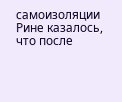самоизоляции Рине казалось, что после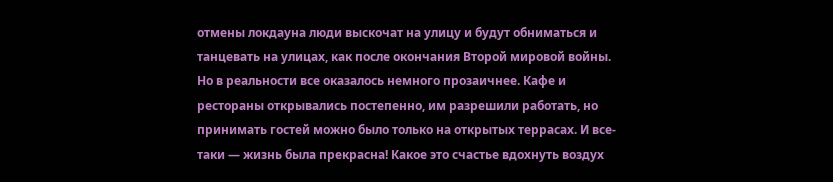отмены локдауна люди выскочат на улицу и будут обниматься и танцевать на улицах, как после окончания Второй мировой войны. Но в реальности все оказалось немного прозаичнее. Кафе и рестораны открывались постепенно, им разрешили работать, но принимать гостей можно было только на открытых террасах. И все-таки — жизнь была прекрасна! Какое это счастье вдохнуть воздух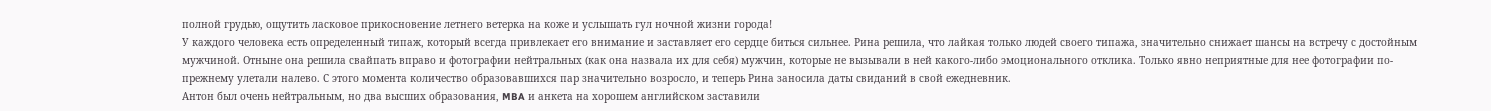полной грудью, ощутить ласковое прикосновение летнего ветерка на коже и услышать гул ночной жизни города!
У каждого человека есть определенный типаж, который всегда привлекает его внимание и заставляет его сердце биться сильнее. Рина решила, что лайкая только людей своего типажа, значительно снижает шансы на встречу с достойным мужчиной. Отныне она решила свайпать вправо и фотографии нейтральных (как она назвала их для себя) мужчин, которые не вызывали в ней какого-либо эмоционального отклика. Только явно неприятные для нее фотографии по-прежнему улетали налево. С этого момента количество образовавшихся пар значительно возросло, и теперь Рина заносила даты свиданий в свой ежедневник.
Антон был очень нейтральным, но два высших образования, MBA и анкета на хорошем английском заставили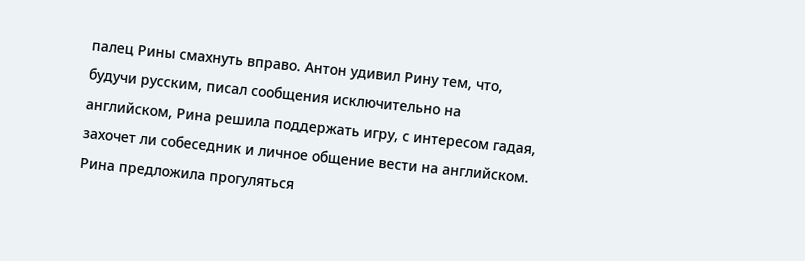палец Рины смахнуть вправо. Антон удивил Рину тем, что, будучи русским, писал сообщения исключительно на английском, Рина решила поддержать игру, с интересом гадая, захочет ли собеседник и личное общение вести на английском. Рина предложила прогуляться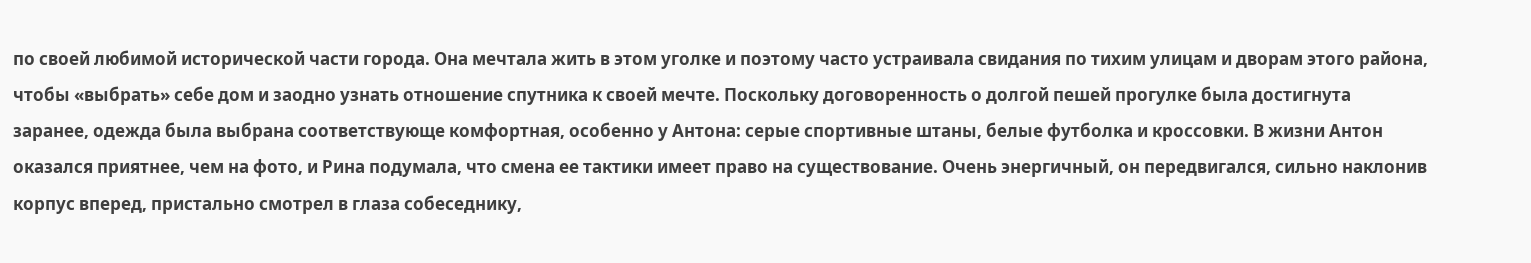по своей любимой исторической части города. Она мечтала жить в этом уголке и поэтому часто устраивала свидания по тихим улицам и дворам этого района, чтобы «выбрать» себе дом и заодно узнать отношение спутника к своей мечте. Поскольку договоренность о долгой пешей прогулке была достигнута заранее, одежда была выбрана соответствующе комфортная, особенно у Антона: серые спортивные штаны, белые футболка и кроссовки. В жизни Антон оказался приятнее, чем на фото, и Рина подумала, что смена ее тактики имеет право на существование. Очень энергичный, он передвигался, сильно наклонив корпус вперед, пристально смотрел в глаза собеседнику,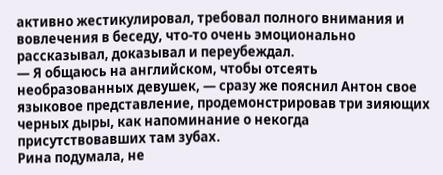активно жестикулировал, требовал полного внимания и вовлечения в беседу, что-то очень эмоционально рассказывал, доказывал и переубеждал.
— Я общаюсь на английском, чтобы отсеять необразованных девушек, — сразу же пояснил Антон свое языковое представление, продемонстрировав три зияющих черных дыры, как напоминание о некогда присутствовавших там зубах.
Рина подумала, не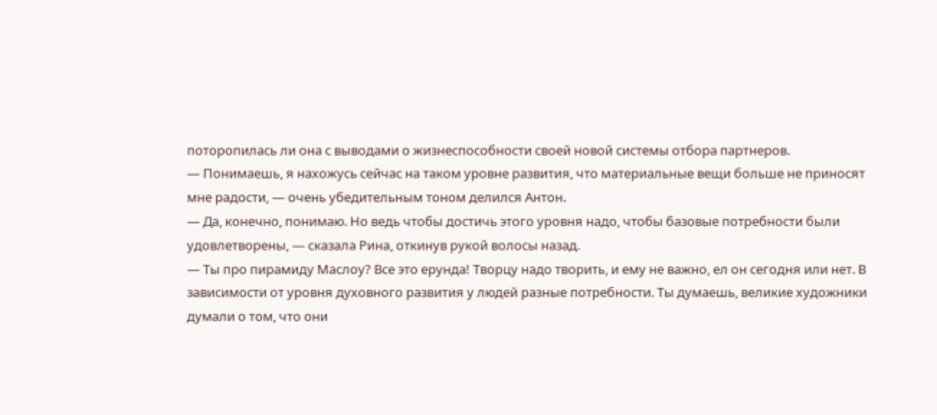поторопилась ли она с выводами о жизнеспособности своей новой системы отбора партнеров.
— Понимаешь, я нахожусь сейчас на таком уровне развития, что материальные вещи больше не приносят мне радости, — очень убедительным тоном делился Антон.
— Да, конечно, понимаю. Но ведь чтобы достичь этого уровня надо, чтобы базовые потребности были удовлетворены, — сказала Рина, откинув рукой волосы назад.
— Ты про пирамиду Маслоу? Все это ерунда! Творцу надо творить, и ему не важно, ел он сегодня или нет. В зависимости от уровня духовного развития у людей разные потребности. Ты думаешь, великие художники думали о том, что они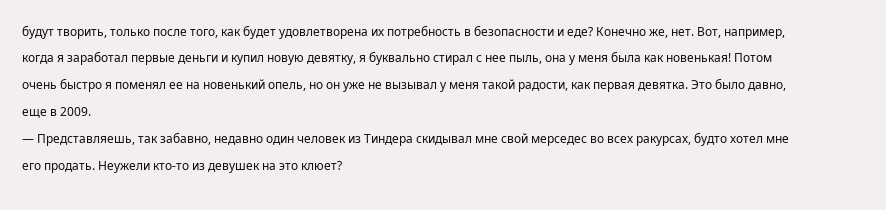будут творить, только после того, как будет удовлетворена их потребность в безопасности и еде? Конечно же, нет. Вот, например, когда я заработал первые деньги и купил новую девятку, я буквально стирал с нее пыль, она у меня была как новенькая! Потом очень быстро я поменял ее на новенький опель, но он уже не вызывал у меня такой радости, как первая девятка. Это было давно, еще в 2009.
— Представляешь, так забавно, недавно один человек из Тиндера скидывал мне свой мерседес во всех ракурсах, будто хотел мне его продать. Неужели кто-то из девушек на это клюет?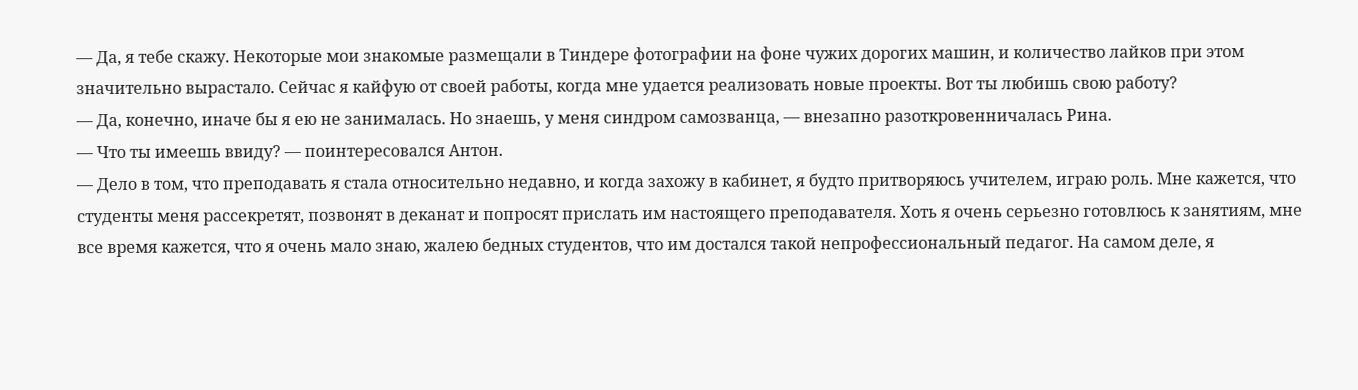— Да, я тебе скажу. Некоторые мои знакомые размещали в Тиндере фотографии на фоне чужих дорогих машин, и количество лайков при этом значительно вырастало. Сейчас я кайфую от своей работы, когда мне удается реализовать новые проекты. Вот ты любишь свою работу?
— Да, конечно, иначе бы я ею не занималась. Но знаешь, у меня синдром самозванца, — внезапно разоткровенничалась Рина.
— Что ты имеешь ввиду? — поинтересовался Антон.
— Дело в том, что преподавать я стала относительно недавно, и когда захожу в кабинет, я будто притворяюсь учителем, играю роль. Мне кажется, что студенты меня рассекретят, позвонят в деканат и попросят прислать им настоящего преподавателя. Хоть я очень серьезно готовлюсь к занятиям, мне все время кажется, что я очень мало знаю, жалею бедных студентов, что им достался такой непрофессиональный педагог. На самом деле, я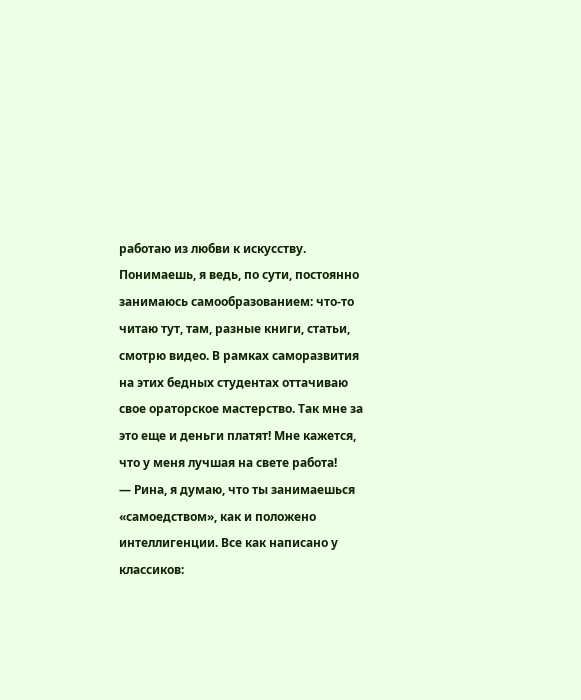работаю из любви к искусству. Понимаешь, я ведь, по сути, постоянно занимаюсь самообразованием: что-то читаю тут, там, разные книги, статьи, смотрю видео. В рамках саморазвития на этих бедных студентах оттачиваю свое ораторское мастерство. Так мне за это еще и деньги платят! Мне кажется, что у меня лучшая на свете работа!
— Рина, я думаю, что ты занимаешься «самоедством», как и положено интеллигенции. Все как написано у классиков: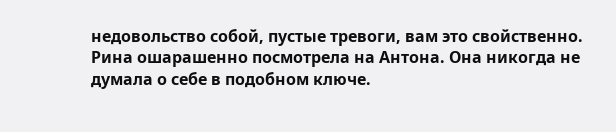недовольство собой, пустые тревоги, вам это свойственно.
Рина ошарашенно посмотрела на Антона. Она никогда не думала о себе в подобном ключе.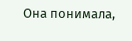Она понимала,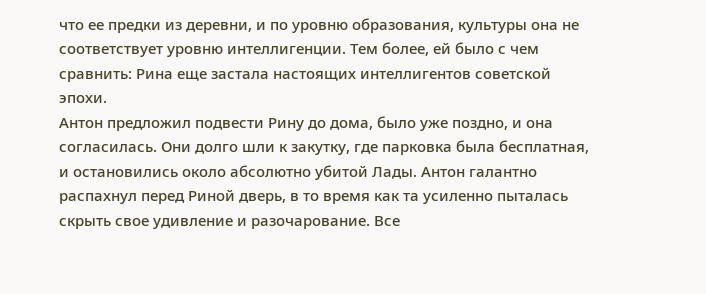что ее предки из деревни, и по уровню образования, культуры она не соответствует уровню интеллигенции. Тем более, ей было с чем сравнить: Рина еще застала настоящих интеллигентов советской эпохи.
Антон предложил подвести Рину до дома, было уже поздно, и она согласилась. Они долго шли к закутку, где парковка была бесплатная, и остановились около абсолютно убитой Лады. Антон галантно распахнул перед Риной дверь, в то время как та усиленно пыталась скрыть свое удивление и разочарование. Все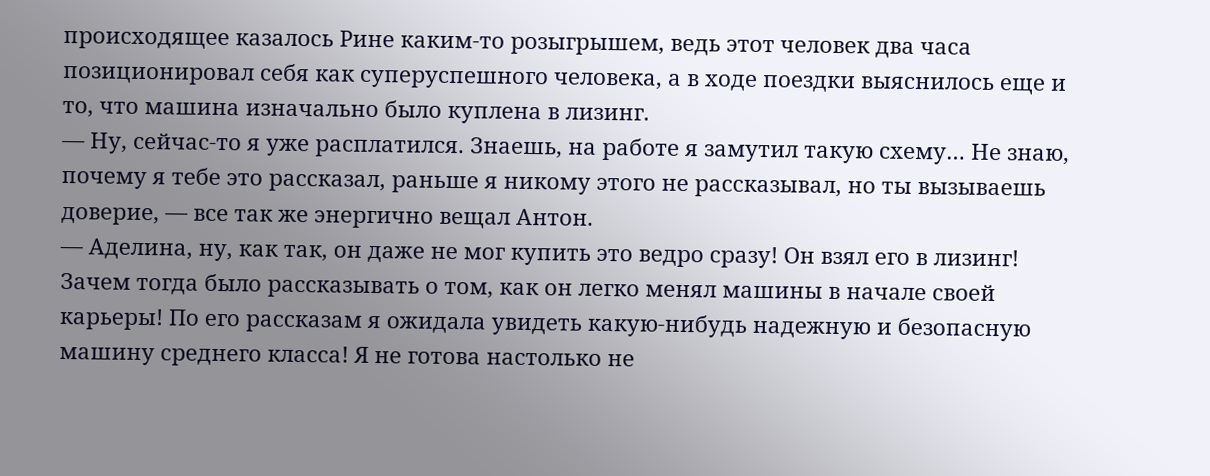происходящее казалось Рине каким-то розыгрышем, ведь этот человек два часа позиционировал себя как суперуспешного человека, а в ходе поездки выяснилось еще и то, что машина изначально было куплена в лизинг.
— Ну, сейчас-то я уже расплатился. Знаешь, на работе я замутил такую схему… Не знаю, почему я тебе это рассказал, раньше я никому этого не рассказывал, но ты вызываешь доверие, — все так же энергично вещал Антон.
— Аделина, ну, как так, он даже не мог купить это ведро сразу! Он взял его в лизинг! Зачем тогда было рассказывать о том, как он легко менял машины в начале своей карьеры! По его рассказам я ожидала увидеть какую-нибудь надежную и безопасную машину среднего класса! Я не готова настолько не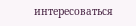интересоваться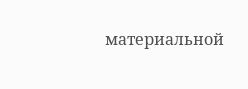материальной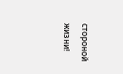стороной жизни!